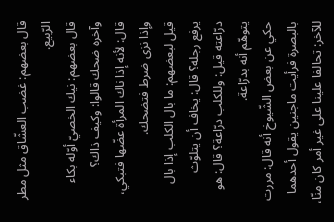قال بعضهم: غضب العشّاق مثل مطر الرّبيع.
قال بعضهم: نيك الخصيّ أوّله بكاء وآخره ضحك قالوا: وكيف ذاك؟
قال: لأنه إذا ناك المرأة عضّها فتبكي، وإذا نزى ضرط فتضحك.
قيل لبعضهم: ما بال الكلب إذا بال يرفع رجله؟ قال: يخاف أن يتلوّث درّاعته قيل: وللكلب درّاعة؟ قال: هو يتوهّم أنه بدرّاعة.
حكي عن بعض الشّيوخ أنه قال: مررت بالبصرة فرأيت ماجنين يقول أحدهما للآخر: تحالفا علينا على غير أمر كان منّا،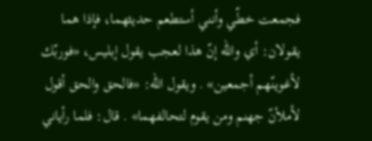فجمعت خطّي وأنني أستطعم حديثهما، فإذا هما يقولان: أي والله إنّ هذا لعجب يقول إبليس، «فوربّك لأغوينّهم أجمعين» . ويقول الله: «فالحق والحق أقول لأملأنّ جهنم ومن يقوم لتحالفهما» . قال: فلما رأياني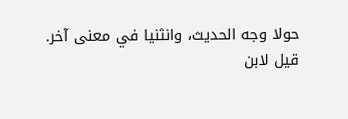حولا وجه الحديث، وانثنيا في معنى آخر.
قيل لابن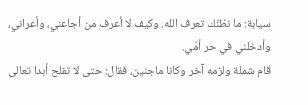سيابة: ما نظنّك تعرف الله. وكيف لا أعرف من أجاعني، وأعراني، وأدخلني في حر أمّي.
قام شملة ولزمه آخر وكانا ماجنين، فقال: حتى لا تفلح أبدا تعالى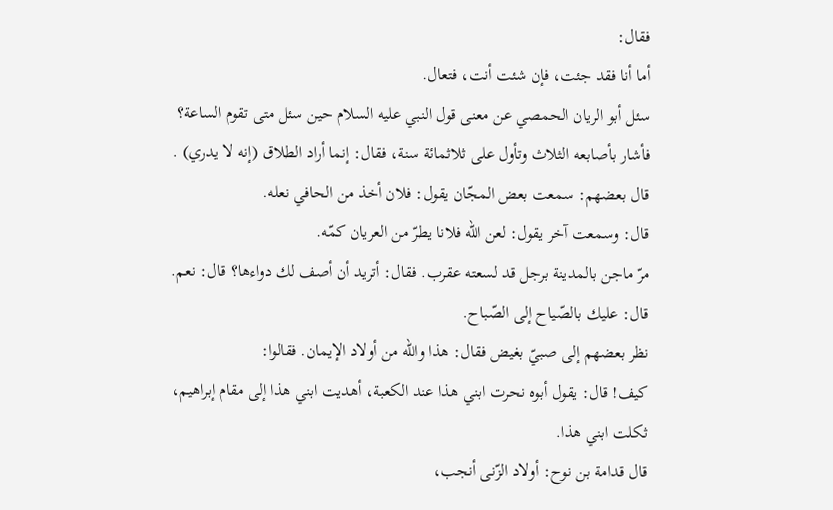فقال:
أما أنا فقد جئت، فإن شئت أنت، فتعال.
سئل أبو الريان الحمصي عن معنى قول النبي عليه السلام حين سئل متى تقوم الساعة؟ فأشار بأصابعه الثلاث وتأول على ثلاثمائة سنة، فقال: إنما أراد الطلاق (إنه لا يدري) .
قال بعضهم: سمعت بعض المجّان يقول: فلان أخذ من الحافي نعله.
قال: وسمعت آخر يقول: لعن الله فلانا يطرّ من العريان كمّه.
مرّ ماجن بالمدينة برجل قد لسعته عقرب. فقال: أتريد أن أصف لك دواءها؟ قال: نعم. قال: عليك بالصّياح إلى الصّباح.
نظر بعضهم إلى صبيّ بغيض فقال: هذا والله من أولاد الإيمان. فقالوا:
كيف! قال: يقول أبوه نحرت ابني هذا عند الكعبة، أهديت ابني هذا إلى مقام إبراهيم، ثكلت ابني هذا.
قال قدامة بن نوح: أولاد الزّنى أنجب،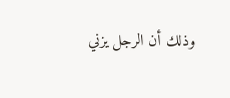وذلك أن الرجل يزني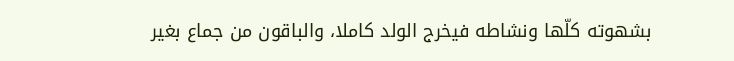بشهوته كلّها ونشاطه فيخرج الولد كاملا، والباقون من جماع بغير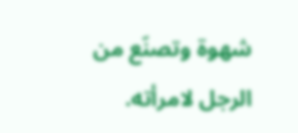شهوة وتصنّع من الرجل لامرأته.